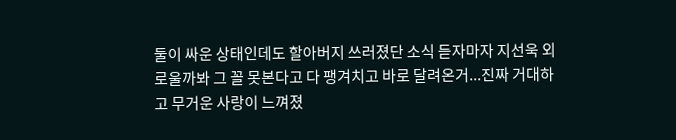둘이 싸운 상태인데도 할아버지 쓰러졌단 소식 듣자마자 지선욱 외로울까봐 그 꼴 못본다고 다 팽겨치고 바로 달려온거...진짜 거대하고 무거운 사랑이 느껴졌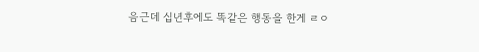음근데 십년후에도 똑같은 행동을 한게 ㄹㅇ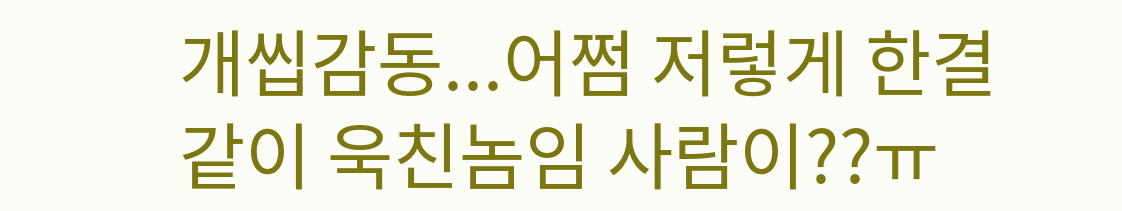개씹감동...어쩜 저렇게 한결같이 욱친놈임 사람이??ㅠ